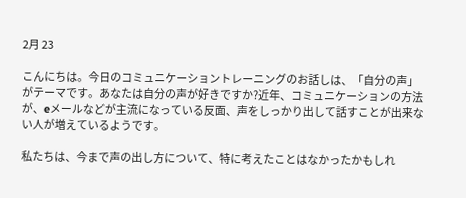2月 23

こんにちは。今日のコミュニケーショントレーニングのお話しは、「自分の声」がテーマです。あなたは自分の声が好きですか?近年、コミュニケーションの方法が、eメールなどが主流になっている反面、声をしっかり出して話すことが出来ない人が増えているようです。

私たちは、今まで声の出し方について、特に考えたことはなかったかもしれ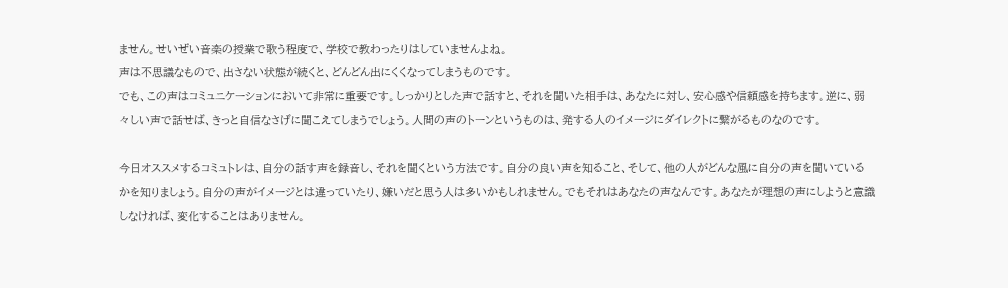ません。せいぜい音楽の授業で歌う程度で、学校で教わったりはしていませんよね。
声は不思議なもので、出さない状態が続くと、どんどん出にくくなってしまうものです。
でも、この声はコミュニケーションにおいて非常に重要です。しっかりとした声で話すと、それを聞いた相手は、あなたに対し、安心感や信頼感を持ちます。逆に、弱々しい声で話せば、きっと自信なさげに聞こえてしまうでしょう。人間の声のトーンというものは、発する人のイメージにダイレクトに繋がるものなのです。

今日オススメするコミュトレは、自分の話す声を録音し、それを聞くという方法です。自分の良い声を知ること、そして、他の人がどんな風に自分の声を聞いているかを知りましょう。自分の声がイメージとは違っていたり、嫌いだと思う人は多いかもしれません。でもそれはあなたの声なんです。あなたが理想の声にしようと意識しなければ、変化することはありません。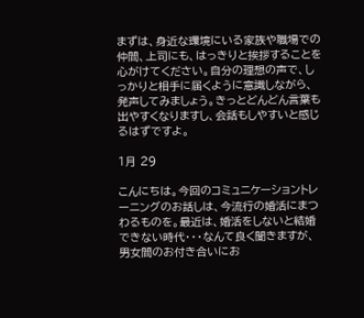まずは、身近な環境にいる家族や職場での仲間、上司にも、はっきりと挨拶することを心がけてください。自分の理想の声で、しっかりと相手に届くように意識しながら、発声してみましょう。きっとどんどん言葉も出やすくなりますし、会話もしやすいと感じるはずですよ。

1月 29

こんにちは。今回のコミュニケーショントレーニングのお話しは、今流行の婚活にまつわるものを。最近は、婚活をしないと結婚できない時代・・・なんて良く聞きますが、男女間のお付き合いにお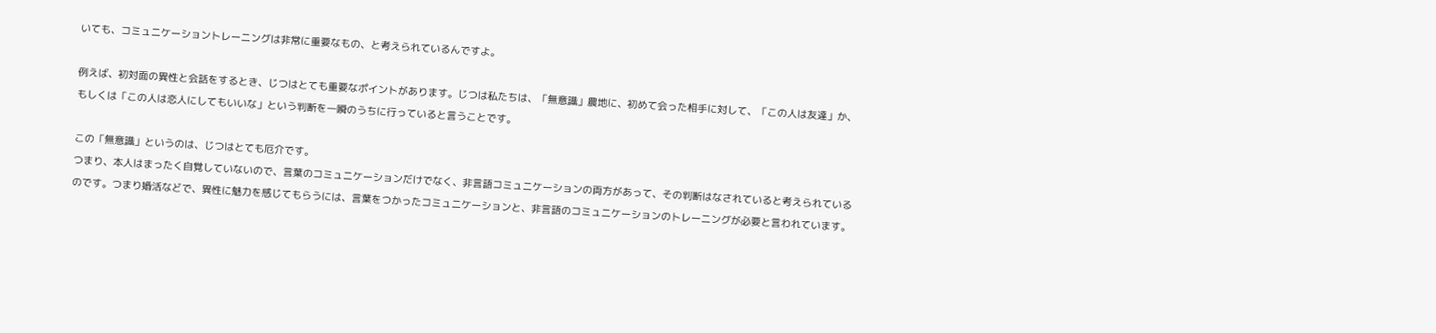いても、コミュニケーショントレーニングは非常に重要なもの、と考えられているんですよ。

例えば、初対面の異性と会話をするとき、じつはとても重要なポイントがあります。じつは私たちは、「無意識」農地に、初めて会った相手に対して、「この人は友達」か、もしくは「この人は恋人にしてもいいな」という判断を一瞬のうちに行っていると言うことです。

この「無意識」というのは、じつはとても厄介です。
つまり、本人はまったく自覚していないので、言葉のコミュニケーションだけでなく、非言語コミュニケーションの両方があって、その判断はなされていると考えられているのです。つまり婚活などで、異性に魅力を感じてもらうには、言葉をつかったコミュニケーションと、非言語のコミュニケーションのトレーニングが必要と言われています。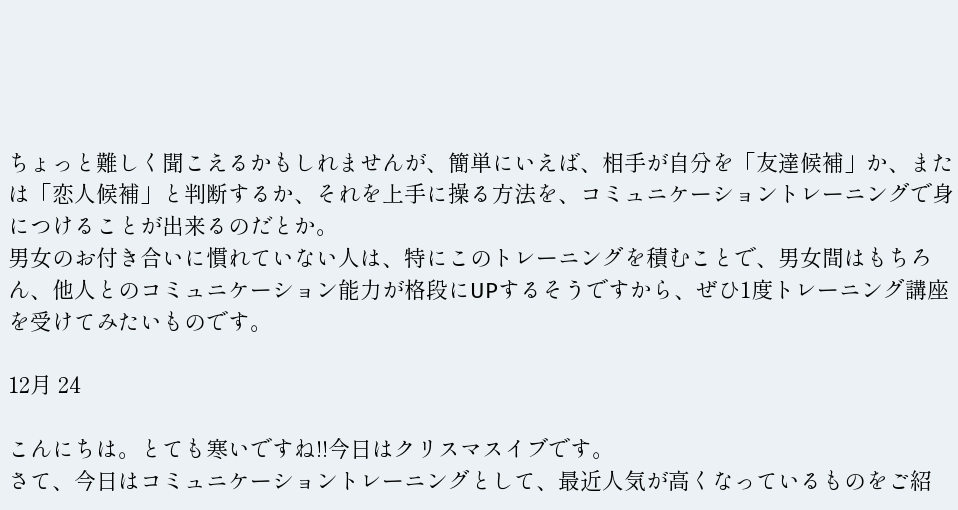ちょっと難しく聞こえるかもしれませんが、簡単にいえば、相手が自分を「友達候補」か、または「恋人候補」と判断するか、それを上手に操る方法を、コミュニケーショントレーニングで身につけることが出来るのだとか。
男女のお付き合いに慣れていない人は、特にこのトレーニングを積むことで、男女間はもちろん、他人とのコミュニケーション能力が格段にUPするそうですから、ぜひ1度トレーニング講座を受けてみたいものです。

12月 24

こんにちは。とても寒いですね!!今日はクリスマスイブです。
さて、今日はコミュニケーショントレーニングとして、最近人気が高くなっているものをご紹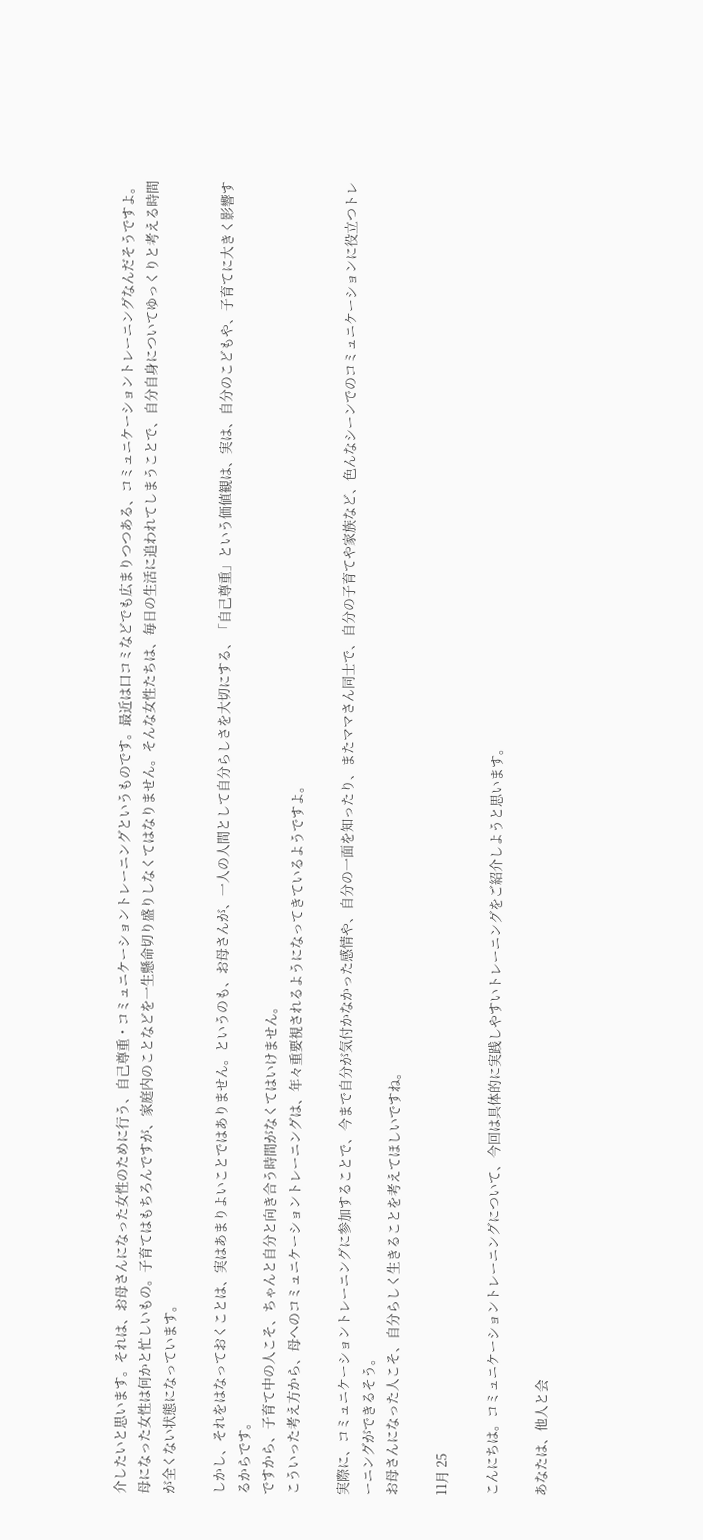介したいと思います。それは、お母さんになった女性のために行う、自己尊重・コミュニケーショントレーニングというものです。最近は口コミなどでも広まりつつある、コミュニケーショントレーニングなんだそうですよ。
母になった女性は何かと忙しいもの。子育てはもちろんですが、家庭内のことなどを一生懸命切り盛りしなくてはなりません。そんな女性たちは、毎日の生活に追われてしまうことで、自分自身についてゆっくりと考える時間が全くない状態になっています。

しかし、それをはなっておくことは、実はあまりよいことではありません。というのも、お母さんが、一人の人間として自分らしさを大切にする、「自己尊重」という価値観は、実は、自分のこどもや、子育てに大きく影響するからです。
ですから、子育て中の人こそ、ちゃんと自分と向き合う時間がなくてはいけません。
こういった考え方から、母へのコミュニケーショントレーニングは、年々重要視されるようになってきているようですよ。

実際に、コミュニケーショントレーニングに参加することで、今まで自分が気付かなかった感情や、自分の一面を知ったり、またママさん同士で、自分の子育てや家族など、色んなシーンでのコミュニケーションに役立つトレーニングができるそう。
お母さんになった人こそ、自分らしく生きることを考えてほしいですね。

11月 25

こんにちは。コミュニケーショントレーニングについて、今回は具体的に実践しやすいトレーニングをご紹介しようと思います。

あなたは、他人と会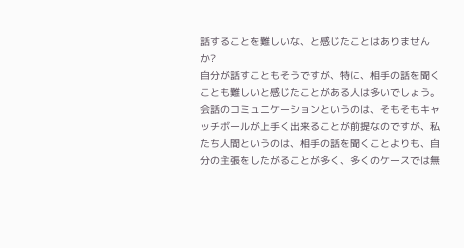話することを難しいな、と感じたことはありませんか?
自分が話すこともそうですが、特に、相手の話を聞くことも難しいと感じたことがある人は多いでしょう。会話のコミュニケーションというのは、そもそもキャッチボールが上手く出来ることが前提なのですが、私たち人間というのは、相手の話を聞くことよりも、自分の主張をしたがることが多く、多くのケースでは無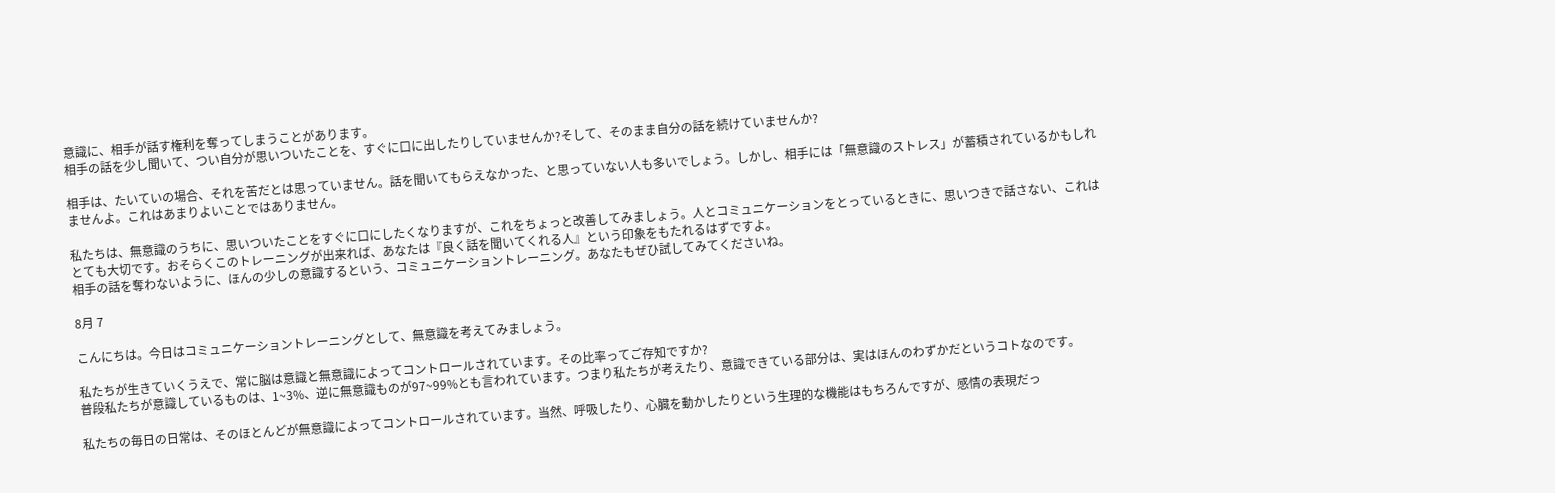意識に、相手が話す権利を奪ってしまうことがあります。
相手の話を少し聞いて、つい自分が思いついたことを、すぐに口に出したりしていませんか?そして、そのまま自分の話を続けていませんか?

相手は、たいていの場合、それを苦だとは思っていません。話を聞いてもらえなかった、と思っていない人も多いでしょう。しかし、相手には「無意識のストレス」が蓄積されているかもしれませんよ。これはあまりよいことではありません。

私たちは、無意識のうちに、思いついたことをすぐに口にしたくなりますが、これをちょっと改善してみましょう。人とコミュニケーションをとっているときに、思いつきで話さない、これはとても大切です。おそらくこのトレーニングが出来れば、あなたは『良く話を聞いてくれる人』という印象をもたれるはずですよ。
相手の話を奪わないように、ほんの少しの意識するという、コミュニケーショントレーニング。あなたもぜひ試してみてくださいね。

8月 7

こんにちは。今日はコミュニケーショントレーニングとして、無意識を考えてみましょう。

私たちが生きていくうえで、常に脳は意識と無意識によってコントロールされています。その比率ってご存知ですか?
普段私たちが意識しているものは、1~3%、逆に無意識ものが97~99%とも言われています。つまり私たちが考えたり、意識できている部分は、実はほんのわずかだというコトなのです。

私たちの毎日の日常は、そのほとんどが無意識によってコントロールされています。当然、呼吸したり、心臓を動かしたりという生理的な機能はもちろんですが、感情の表現だっ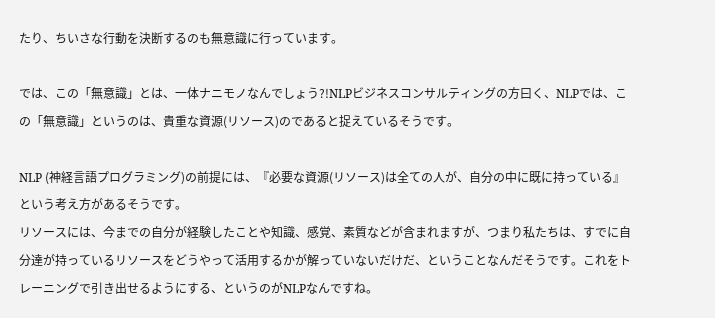たり、ちいさな行動を決断するのも無意識に行っています。

では、この「無意識」とは、一体ナニモノなんでしょう?!NLPビジネスコンサルティングの方曰く、NLPでは、この「無意識」というのは、貴重な資源(リソース)のであると捉えているそうです。

NLP (神経言語プログラミング)の前提には、『必要な資源(リソース)は全ての人が、自分の中に既に持っている』という考え方があるそうです。
リソースには、今までの自分が経験したことや知識、感覚、素質などが含まれますが、つまり私たちは、すでに自分達が持っているリソースをどうやって活用するかが解っていないだけだ、ということなんだそうです。これをトレーニングで引き出せるようにする、というのがNLPなんですね。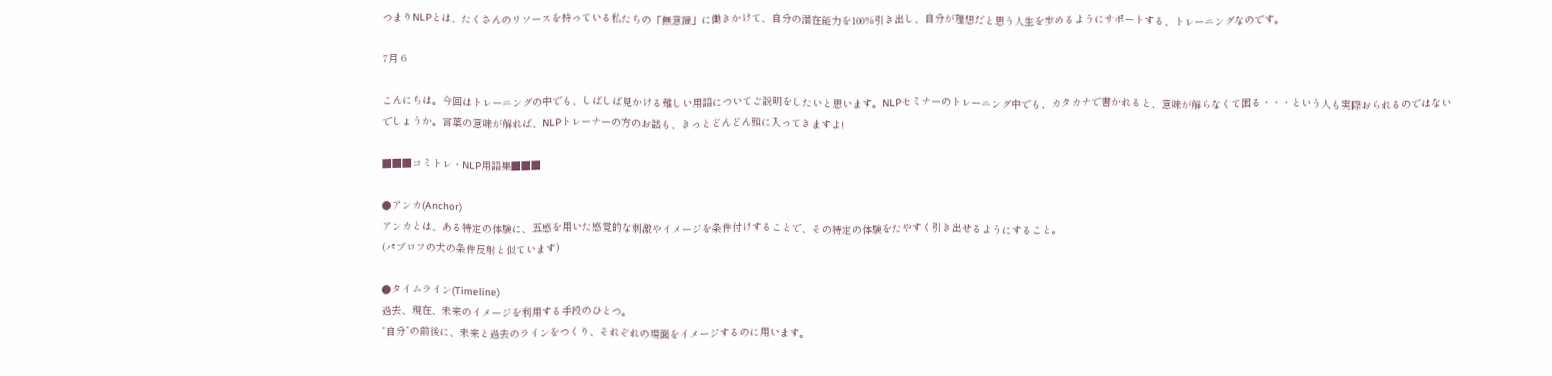つまりNLPとは、たくさんのリソースを持っている私たちの「無意識」に働きかけて、自分の潜在能力を100%引き出し、自分が理想だと思う人生を歩めるようにサポートする、トレーニングなのです。

7月 6

こんにちは。今回はトレーニングの中でも、しばしば見かける難しい用語についてご説明をしたいと思います。NLPセミナーのトレーニング中でも、カタカナで書かれると、意味が解らなくて困る・・・という人も実際おられるのではないでしょうか。言葉の意味が解れば、NLPトレーナーの方のお話も、きっとどんどん頭に入ってきますよ!

■■■コミトレ・NLP用語集■■■

●アンカ(Anchor)
アンカとは、ある特定の体験に、五感を用いた感覚的な刺激やイメージを条件付けすることで、その特定の体験をたやすく引き出せるようにすること。
(パブロフの犬の条件反射と似ています)

●タイムライン(Timeline)
過去、現在、未来のイメージを利用する手段のひとつ。
”自分”の前後に、未来と過去のラインをつくり、それぞれの場面をイメージするのに用います。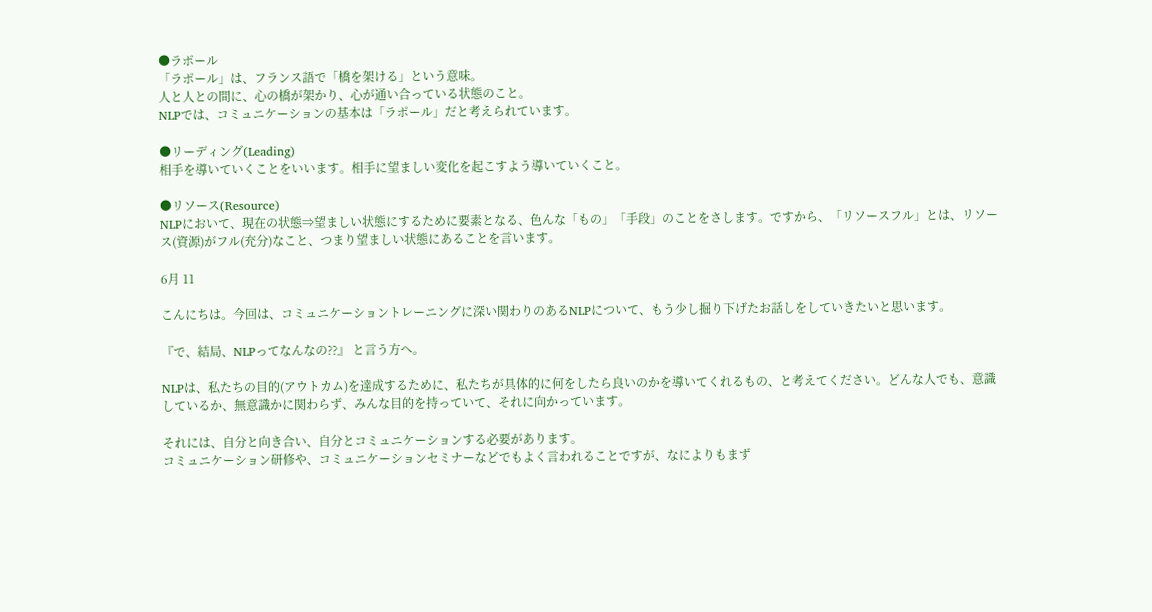●ラポール
「ラポール」は、フランス語で「橋を架ける」という意味。
人と人との間に、心の橋が架かり、心が通い合っている状態のこと。
NLPでは、コミュニケーションの基本は「ラポール」だと考えられています。

●リーディング(Leading)
相手を導いていくことをいいます。相手に望ましい変化を起こすよう導いていくこと。

●リソース(Resource)
NLPにおいて、現在の状態⇒望ましい状態にするために要素となる、色んな「もの」「手段」のことをさします。ですから、「リソースフル」とは、リソース(資源)がフル(充分)なこと、つまり望ましい状態にあることを言います。

6月 11

こんにちは。今回は、コミュニケーショントレーニングに深い関わりのあるNLPについて、もう少し掘り下げたお話しをしていきたいと思います。

『で、結局、NLPってなんなの??』 と言う方へ。

NLPは、私たちの目的(アウトカム)を達成するために、私たちが具体的に何をしたら良いのかを導いてくれるもの、と考えてください。どんな人でも、意識しているか、無意識かに関わらず、みんな目的を持っていて、それに向かっています。

それには、自分と向き合い、自分とコミュニケーションする必要があります。
コミュニケーション研修や、コミュニケーションセミナーなどでもよく言われることですが、なによりもまず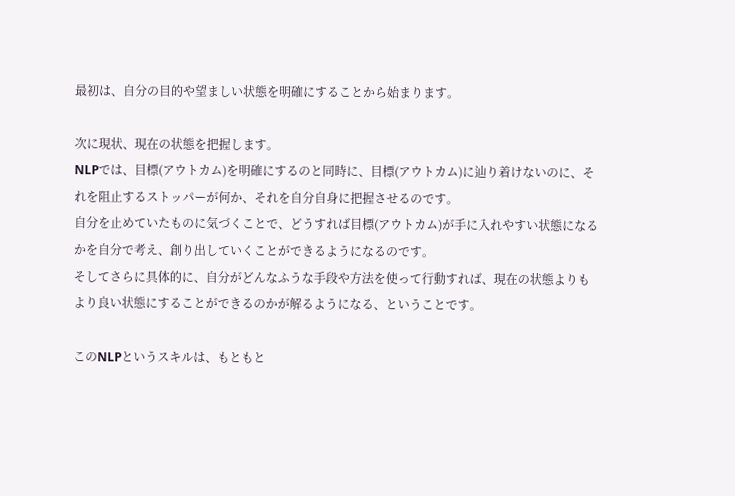最初は、自分の目的や望ましい状態を明確にすることから始まります。

次に現状、現在の状態を把握します。
NLPでは、目標(アウトカム)を明確にするのと同時に、目標(アウトカム)に辿り着けないのに、それを阻止するストッパーが何か、それを自分自身に把握させるのです。
自分を止めていたものに気づくことで、どうすれば目標(アウトカム)が手に入れやすい状態になるかを自分で考え、創り出していくことができるようになるのです。
そしてさらに具体的に、自分がどんなふうな手段や方法を使って行動すれば、現在の状態よりもより良い状態にすることができるのかが解るようになる、ということです。

このNLPというスキルは、もともと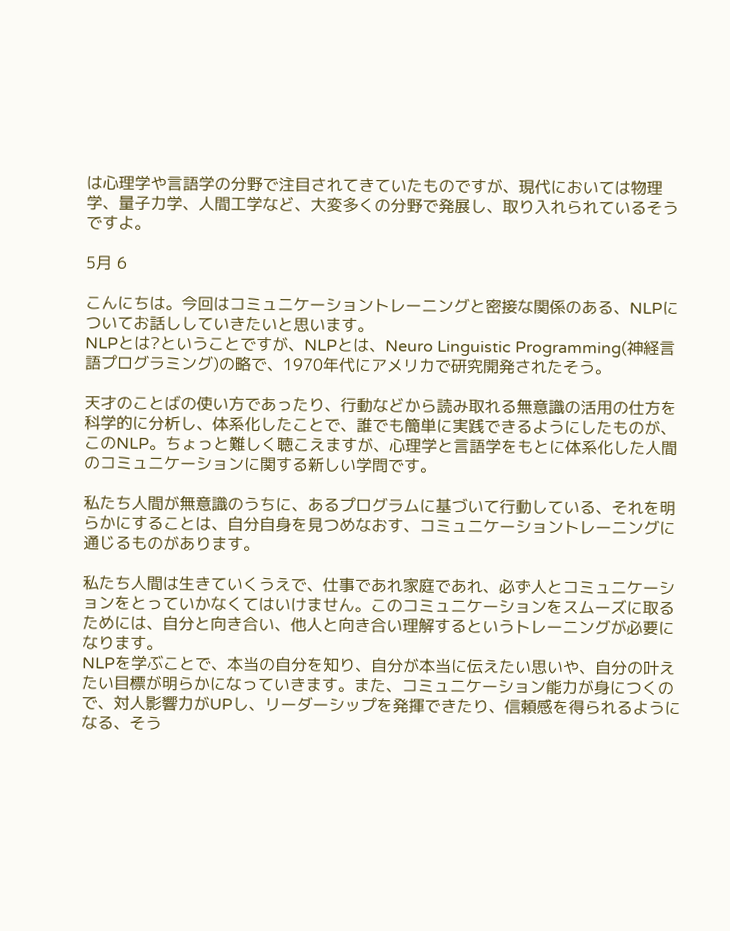は心理学や言語学の分野で注目されてきていたものですが、現代においては物理学、量子力学、人間工学など、大変多くの分野で発展し、取り入れられているそうですよ。

5月 6

こんにちは。今回はコミュニケーショントレーニングと密接な関係のある、NLPについてお話ししていきたいと思います。
NLPとは?ということですが、NLPとは、Neuro Linguistic Programming(神経言語プログラミング)の略で、1970年代にアメリカで研究開発されたそう。

天才のことばの使い方であったり、行動などから読み取れる無意識の活用の仕方を科学的に分析し、体系化したことで、誰でも簡単に実践できるようにしたものが、このNLP。ちょっと難しく聴こえますが、心理学と言語学をもとに体系化した人間のコミュニケーションに関する新しい学問です。

私たち人間が無意識のうちに、あるプログラムに基づいて行動している、それを明らかにすることは、自分自身を見つめなおす、コミュニケーショントレーニングに通じるものがあります。

私たち人間は生きていくうえで、仕事であれ家庭であれ、必ず人とコミュニケーションをとっていかなくてはいけません。このコミュニケーションをスムーズに取るためには、自分と向き合い、他人と向き合い理解するというトレーニングが必要になります。
NLPを学ぶことで、本当の自分を知り、自分が本当に伝えたい思いや、自分の叶えたい目標が明らかになっていきます。また、コミュニケーション能力が身につくので、対人影響力がUPし、リーダーシップを発揮できたり、信頼感を得られるようになる、そう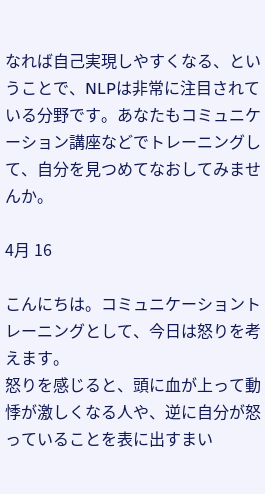なれば自己実現しやすくなる、ということで、NLPは非常に注目されている分野です。あなたもコミュニケーション講座などでトレーニングして、自分を見つめてなおしてみませんか。

4月 16

こんにちは。コミュニケーショントレーニングとして、今日は怒りを考えます。
怒りを感じると、頭に血が上って動悸が激しくなる人や、逆に自分が怒っていることを表に出すまい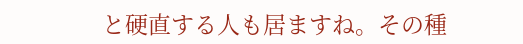と硬直する人も居ますね。その種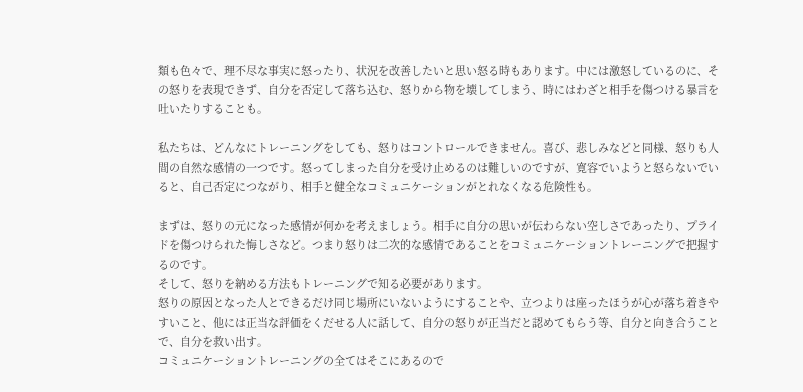類も色々で、理不尽な事実に怒ったり、状況を改善したいと思い怒る時もあります。中には激怒しているのに、その怒りを表現できず、自分を否定して落ち込む、怒りから物を壊してしまう、時にはわざと相手を傷つける暴言を吐いたりすることも。

私たちは、どんなにトレーニングをしても、怒りはコントロールできません。喜び、悲しみなどと同様、怒りも人間の自然な感情の一つです。怒ってしまった自分を受け止めるのは難しいのですが、寛容でいようと怒らないでいると、自己否定につながり、相手と健全なコミュニケーションがとれなくなる危険性も。

まずは、怒りの元になった感情が何かを考えましょう。相手に自分の思いが伝わらない空しさであったり、プライドを傷つけられた悔しさなど。つまり怒りは二次的な感情であることをコミュニケーショントレーニングで把握するのです。
そして、怒りを納める方法もトレーニングで知る必要があります。
怒りの原因となった人とできるだけ同じ場所にいないようにすることや、立つよりは座ったほうが心が落ち着きやすいこと、他には正当な評価をくだせる人に話して、自分の怒りが正当だと認めてもらう等、自分と向き合うことで、自分を救い出す。
コミュニケーショントレーニングの全てはそこにあるので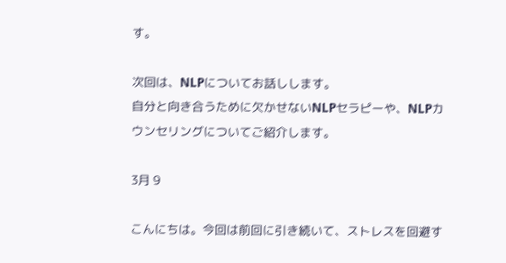す。

次回は、NLPについてお話しします。
自分と向き合うために欠かせないNLPセラピーや、NLPカウンセリングについてご紹介します。

3月 9

こんにちは。今回は前回に引き続いて、ストレスを回避す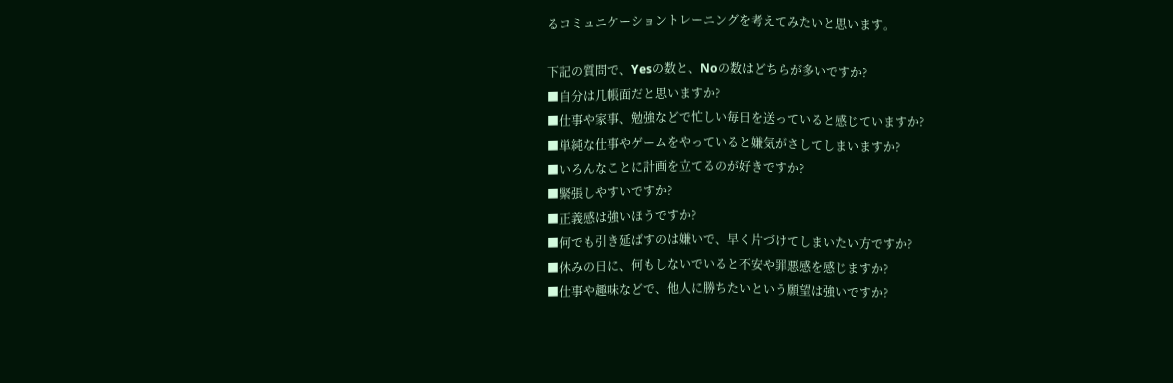るコミュニケーショントレーニングを考えてみたいと思います。

下記の質問で、Yesの数と、Noの数はどちらが多いですか?
■自分は几帳面だと思いますか?
■仕事や家事、勉強などで忙しい毎日を送っていると感じていますか?
■単純な仕事やゲームをやっていると嫌気がさしてしまいますか?
■いろんなことに計画を立てるのが好きですか?
■緊張しやすいですか?
■正義感は強いほうですか?
■何でも引き延ばすのは嫌いで、早く片づけてしまいたい方ですか?
■休みの日に、何もしないでいると不安や罪悪感を感じますか?
■仕事や趣味などで、他人に勝ちたいという願望は強いですか?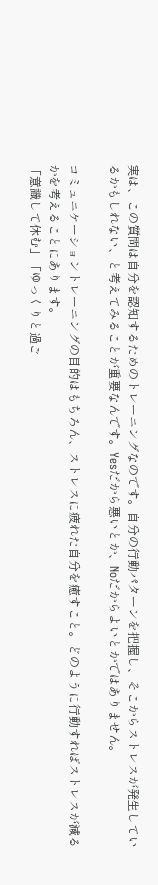実は、この質問は自分を認知するためのトレーニングなのです。自分の行動パターンを把握し、そこからストレスが発生しているかもしれない、と考えてみることが重要なんです。Yesだから悪いとか、Noだからよいとかではありません。

コミュニケーショントレーニングの目的はもちろん、ストレスに疲れた自分を癒すこと。どのように行動すればストレスが減るかを考えることにあります。
「意識して休む」「ゆっくりと過ご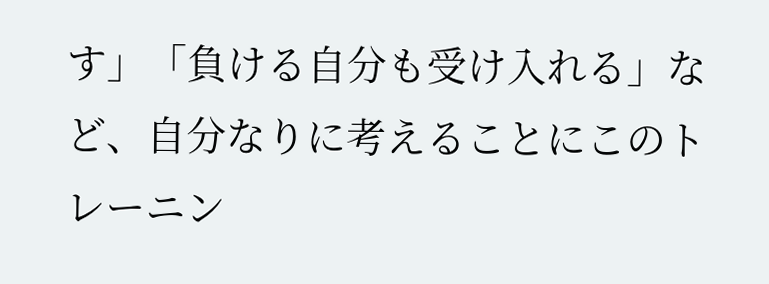す」「負ける自分も受け入れる」など、自分なりに考えることにこのトレーニン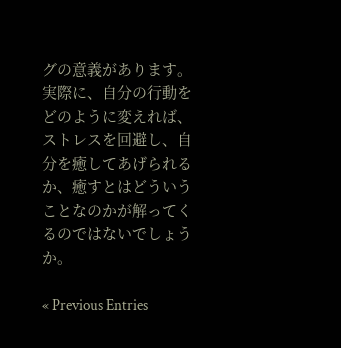グの意義があります。実際に、自分の行動をどのように変えれば、ストレスを回避し、自分を癒してあげられるか、癒すとはどういうことなのかが解ってくるのではないでしょうか。

« Previous Entries